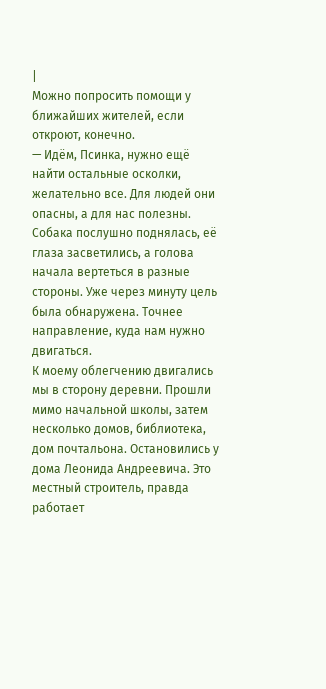|
Можно попросить помощи у ближайших жителей, если откроют, конечно.
— Идём, Псинка, нужно ещё найти остальные осколки, желательно все. Для людей они опасны, а для нас полезны.
Собака послушно поднялась, её глаза засветились, а голова начала вертеться в разные стороны. Уже через минуту цель была обнаружена. Точнее направление, куда нам нужно двигаться.
К моему облегчению двигались мы в сторону деревни. Прошли мимо начальной школы, затем несколько домов, библиотека, дом почтальона. Остановились у дома Леонида Андреевича. Это местный строитель, правда работает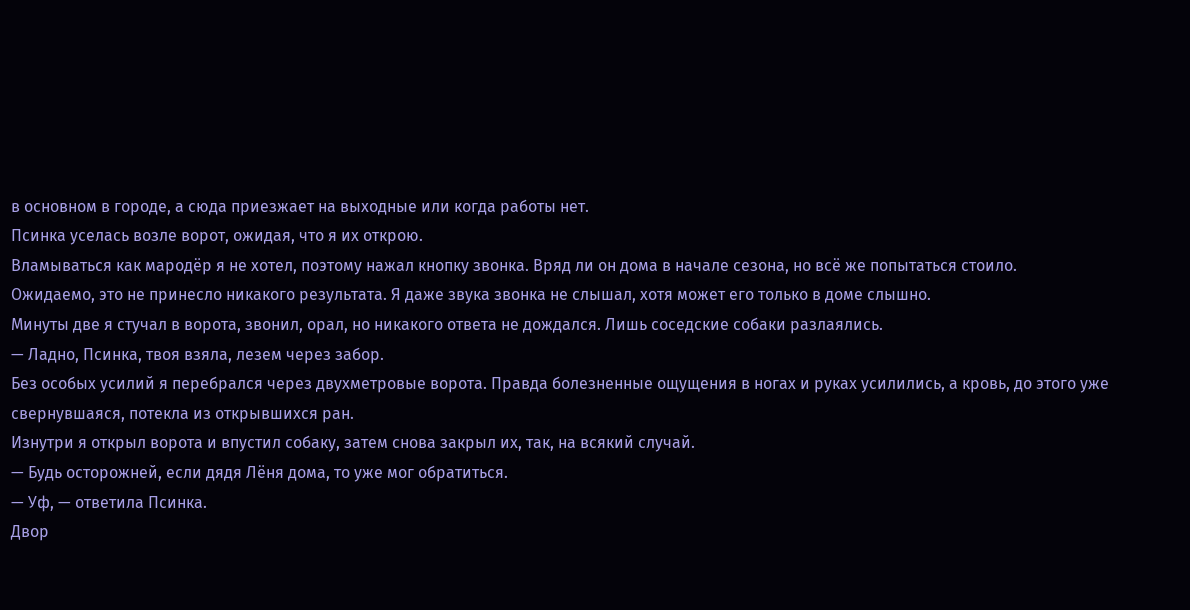в основном в городе, а сюда приезжает на выходные или когда работы нет.
Псинка уселась возле ворот, ожидая, что я их открою.
Вламываться как мародёр я не хотел, поэтому нажал кнопку звонка. Вряд ли он дома в начале сезона, но всё же попытаться стоило.
Ожидаемо, это не принесло никакого результата. Я даже звука звонка не слышал, хотя может его только в доме слышно.
Минуты две я стучал в ворота, звонил, орал, но никакого ответа не дождался. Лишь соседские собаки разлаялись.
— Ладно, Псинка, твоя взяла, лезем через забор.
Без особых усилий я перебрался через двухметровые ворота. Правда болезненные ощущения в ногах и руках усилились, а кровь, до этого уже свернувшаяся, потекла из открывшихся ран.
Изнутри я открыл ворота и впустил собаку, затем снова закрыл их, так, на всякий случай.
— Будь осторожней, если дядя Лёня дома, то уже мог обратиться.
— Уф, — ответила Псинка.
Двор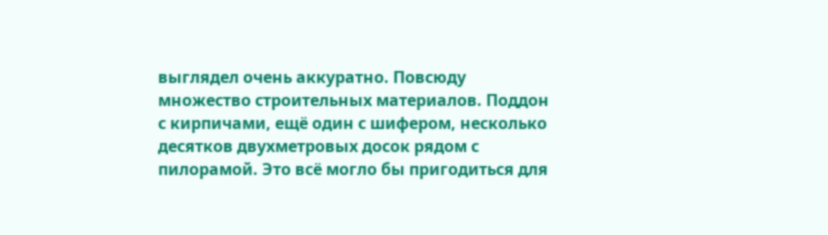выглядел очень аккуратно. Повсюду множество строительных материалов. Поддон с кирпичами, ещё один с шифером, несколько десятков двухметровых досок рядом с пилорамой. Это всё могло бы пригодиться для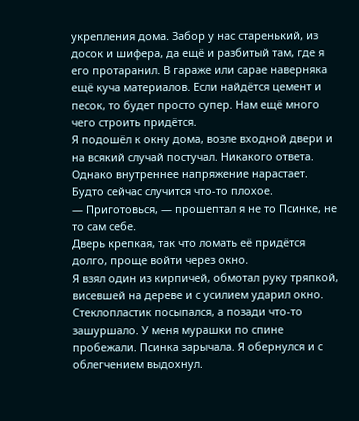укрепления дома. Забор у нас старенький, из досок и шифера, да ещё и разбитый там, где я его протаранил. В гараже или сарае наверняка ещё куча материалов. Если найдётся цемент и песок, то будет просто супер. Нам ещё много чего строить придётся.
Я подошёл к окну дома, возле входной двери и на всякий случай постучал. Никакого ответа. Однако внутреннее напряжение нарастает. Будто сейчас случится что-то плохое.
— Приготовься, — прошептал я не то Псинке, не то сам себе.
Дверь крепкая, так что ломать её придётся долго, проще войти через окно.
Я взял один из кирпичей, обмотал руку тряпкой, висевшей на дереве и с усилием ударил окно. Стеклопластик посыпался, а позади что-то зашуршало. У меня мурашки по спине пробежали. Псинка зарычала. Я обернулся и с облегчением выдохнул.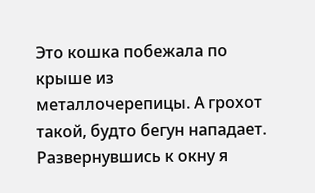Это кошка побежала по крыше из металлочерепицы. А грохот такой, будто бегун нападает.
Развернувшись к окну я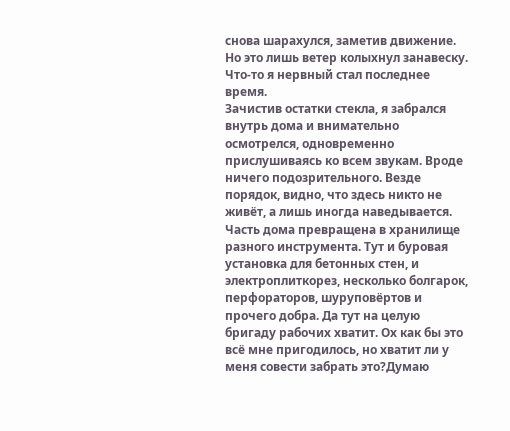снова шарахулся, заметив движение. Но это лишь ветер колыхнул занавеску. Что-то я нервный стал последнее время.
Зачистив остатки стекла, я забрался внутрь дома и внимательно осмотрелся, одновременно прислушиваясь ко всем звукам. Вроде ничего подозрительного. Везде порядок, видно, что здесь никто не живёт, а лишь иногда наведывается. Часть дома превращена в хранилище разного инструмента. Тут и буровая установка для бетонных стен, и электроплиткорез, несколько болгарок, перфораторов, шуруповёртов и прочего добра. Да тут на целую бригаду рабочих хватит. Ох как бы это всё мне пригодилось, но хватит ли у меня совести забрать это?Думаю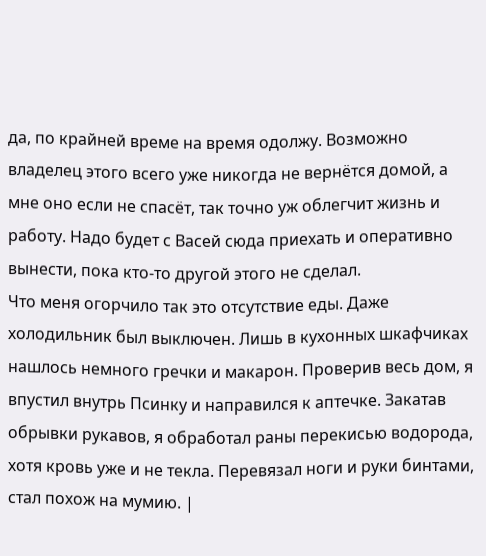да, по крайней време на время одолжу. Возможно владелец этого всего уже никогда не вернётся домой, а мне оно если не спасёт, так точно уж облегчит жизнь и работу. Надо будет с Васей сюда приехать и оперативно вынести, пока кто-то другой этого не сделал.
Что меня огорчило так это отсутствие еды. Даже холодильник был выключен. Лишь в кухонных шкафчиках нашлось немного гречки и макарон. Проверив весь дом, я впустил внутрь Псинку и направился к аптечке. Закатав обрывки рукавов, я обработал раны перекисью водорода, хотя кровь уже и не текла. Перевязал ноги и руки бинтами, стал похож на мумию. |